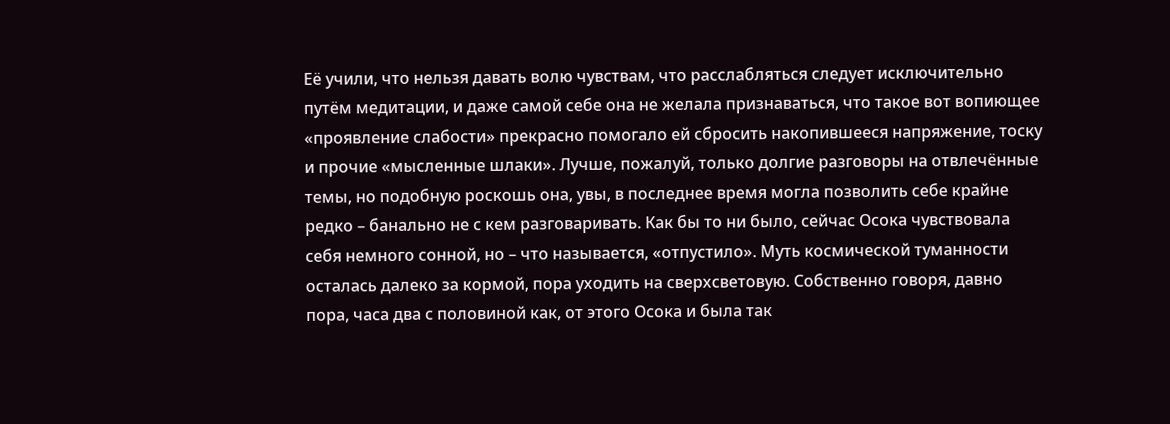Её учили, что нельзя давать волю чувствам, что расслабляться следует исключительно путём медитации, и даже самой себе она не желала признаваться, что такое вот вопиющее «проявление слабости» прекрасно помогало ей сбросить накопившееся напряжение, тоску и прочие «мысленные шлаки». Лучше, пожалуй, только долгие разговоры на отвлечённые темы, но подобную роскошь она, увы, в последнее время могла позволить себе крайне редко – банально не с кем разговаривать. Как бы то ни было, сейчас Осока чувствовала себя немного сонной, но – что называется, «отпустило». Муть космической туманности осталась далеко за кормой, пора уходить на сверхсветовую. Собственно говоря, давно пора, часа два с половиной как, от этого Осока и была так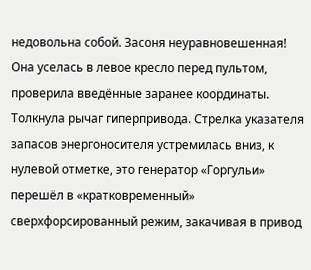недовольна собой. Засоня неуравновешенная! Она уселась в левое кресло перед пультом, проверила введённые заранее координаты. Толкнула рычаг гиперпривода. Стрелка указателя запасов энергоносителя устремилась вниз, к нулевой отметке, это генератор «Горгульи» перешёл в «кратковременный» сверхфорсированный режим, закачивая в привод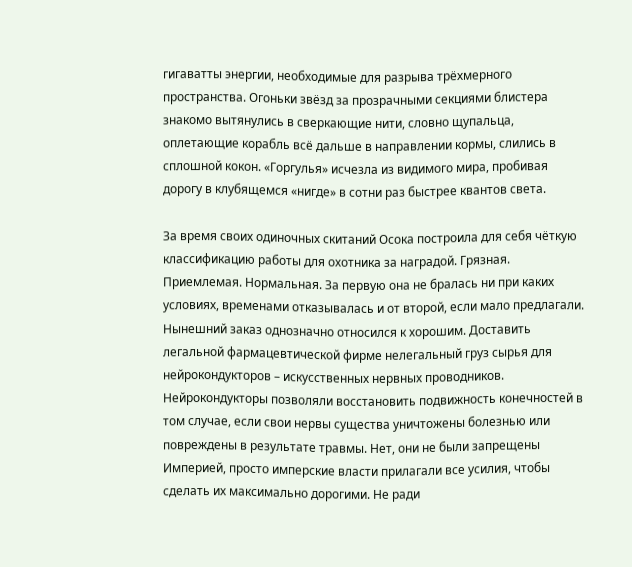гигаватты энергии, необходимые для разрыва трёхмерного пространства. Огоньки звёзд за прозрачными секциями блистера знакомо вытянулись в сверкающие нити, словно щупальца, оплетающие корабль всё дальше в направлении кормы, слились в сплошной кокон. «Горгулья» исчезла из видимого мира, пробивая дорогу в клубящемся «нигде» в сотни раз быстрее квантов света.

За время своих одиночных скитаний Осока построила для себя чёткую классификацию работы для охотника за наградой. Грязная. Приемлемая. Нормальная. За первую она не бралась ни при каких условиях, временами отказывалась и от второй, если мало предлагали. Нынешний заказ однозначно относился к хорошим. Доставить легальной фармацевтической фирме нелегальный груз сырья для нейрокондукторов – искусственных нервных проводников. Нейрокондукторы позволяли восстановить подвижность конечностей в том случае, если свои нервы существа уничтожены болезнью или повреждены в результате травмы. Нет, они не были запрещены Империей, просто имперские власти прилагали все усилия, чтобы сделать их максимально дорогими. Не ради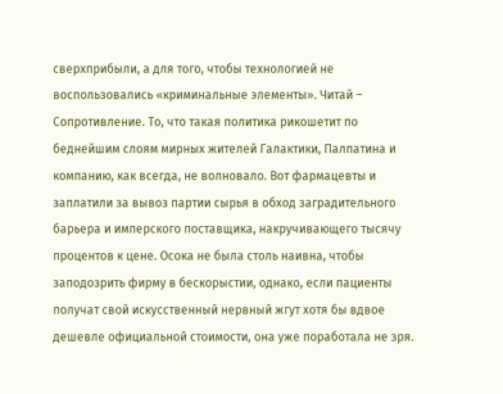сверхприбыли, а для того, чтобы технологией не воспользовались «криминальные элементы». Читай – Сопротивление. То, что такая политика рикошетит по беднейшим слоям мирных жителей Галактики, Палпатина и компанию, как всегда, не волновало. Вот фармацевты и заплатили за вывоз партии сырья в обход заградительного барьера и имперского поставщика, накручивающего тысячу процентов к цене. Осока не была столь наивна, чтобы заподозрить фирму в бескорыстии, однако, если пациенты получат свой искусственный нервный жгут хотя бы вдвое дешевле официальной стоимости, она уже поработала не зря.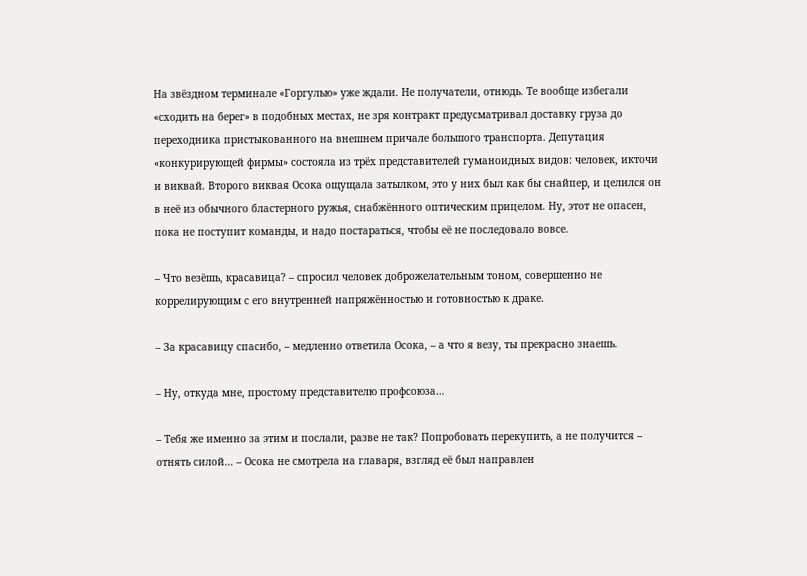На звёздном терминале «Горгулью» уже ждали. Не получатели, отнюдь. Те вообще избегали «сходить на берег» в подобных местах, не зря контракт предусматривал доставку груза до переходника пристыкованного на внешнем причале большого транспорта. Депутация «конкурирующей фирмы» состояла из трёх представителей гуманоидных видов: человек, икточи и виквай. Второго виквая Осока ощущала затылком, это у них был как бы снайпер, и целился он в неё из обычного бластерного ружья, снабжённого оптическим прицелом. Ну, этот не опасен, пока не поступит команды, и надо постараться, чтобы её не последовало вовсе.

– Что везёшь, красавица? – спросил человек доброжелательным тоном, совершенно не коррелирующим с его внутренней напряжённостью и готовностью к драке.

– За красавицу спасибо, – медленно ответила Осока, – а что я везу, ты прекрасно знаешь.

– Ну, откуда мне, простому представителю профсоюза…

– Тебя же именно за этим и послали, разве не так? Попробовать перекупить, а не получится – отнять силой… – Осока не смотрела на главаря, взгляд её был направлен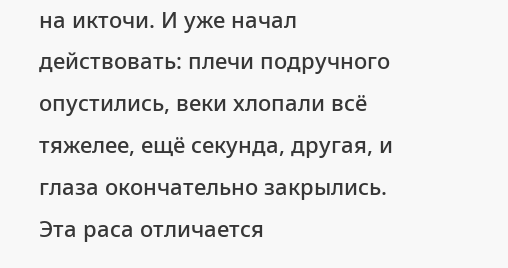на икточи. И уже начал действовать: плечи подручного опустились, веки хлопали всё тяжелее, ещё секунда, другая, и глаза окончательно закрылись. Эта раса отличается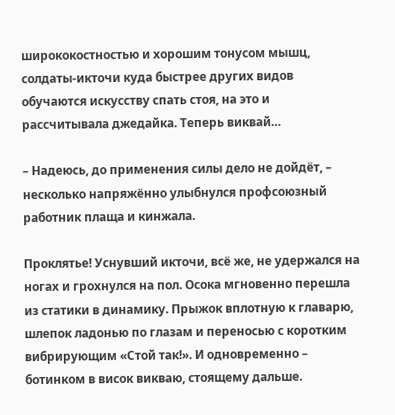ширококостностью и хорошим тонусом мышц, солдаты-икточи куда быстрее других видов обучаются искусству спать стоя, на это и рассчитывала джедайка. Теперь виквай…

– Надеюсь, до применения силы дело не дойдёт, – несколько напряжённо улыбнулся профсоюзный работник плаща и кинжала.

Проклятье! Уснувший икточи, всё же, не удержался на ногах и грохнулся на пол. Осока мгновенно перешла из статики в динамику. Прыжок вплотную к главарю, шлепок ладонью по глазам и переносью с коротким вибрирующим «Стой так!». И одновременно – ботинком в висок викваю, стоящему дальше.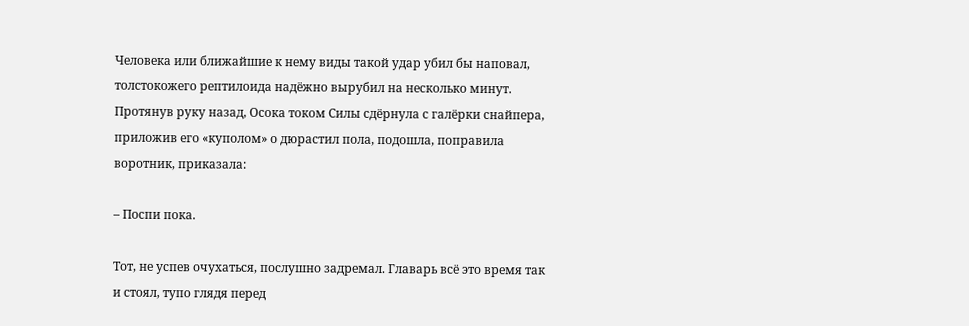Человека или ближайшие к нему виды такой удар убил бы наповал, толстокожего рептилоида надёжно вырубил на несколько минут. Протянув руку назад, Осока током Силы сдёрнула с галёрки снайпера, приложив его «куполом» о дюрастил пола, подошла, поправила воротник, приказала:

– Поспи пока.

Тот, не успев очухаться, послушно задремал. Главарь всё это время так и стоял, тупо глядя перед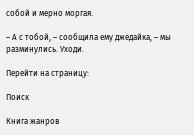собой и мерно моргая.

– А с тобой, – сообщила ему джедайка, – мы разминулись. Уходи.

Перейти на страницу:

Поиск

Книга жанров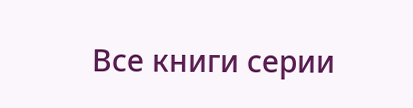Все книги серии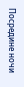Посредине ночи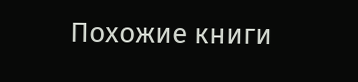Похожие книги